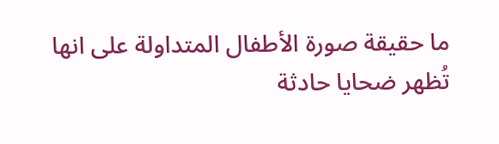ما حقيقة صورة الأطفال المتداولة على انها تُظهر ضحايا حادثة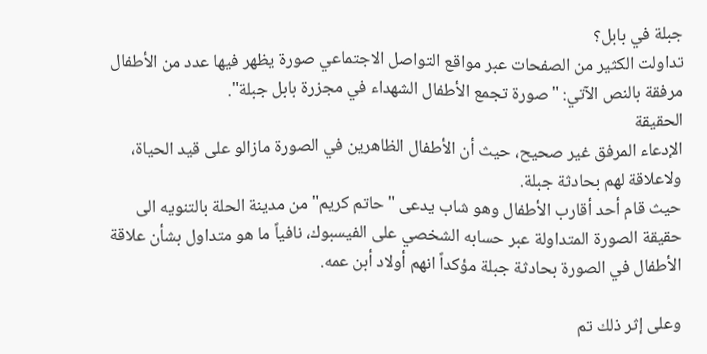جبلة في بابل؟
تداولت الكثير من الصفحات عبر مواقع التواصل الاجتماعي صورة يظهر فيها عدد من الأطفال مرفقة بالنص الآتي: "صورة تجمع الأطفال الشهداء في مجزرة بابل جبلة".
الحقيقة
الإدعاء المرفق غير صحيح، حيث أن الأطفال الظاهرين في الصورة مازالو على قيد الحياة، ولاعلاقة لهم بحادثة جبلة.
حيث قام أحد أقارب الأطفال وهو شاب يدعى "حاتم كريم" من مدينة الحلة بالتنويه الى حقيقة الصورة المتداولة عبر حسابه الشخصي على الفيسبوك، نافياً ما هو متداول بشأن علاقة الأطفال في الصورة بحادثة جبلة مؤكداً انهم أولاد أبن عمه.

وعلى إثر ذلك تم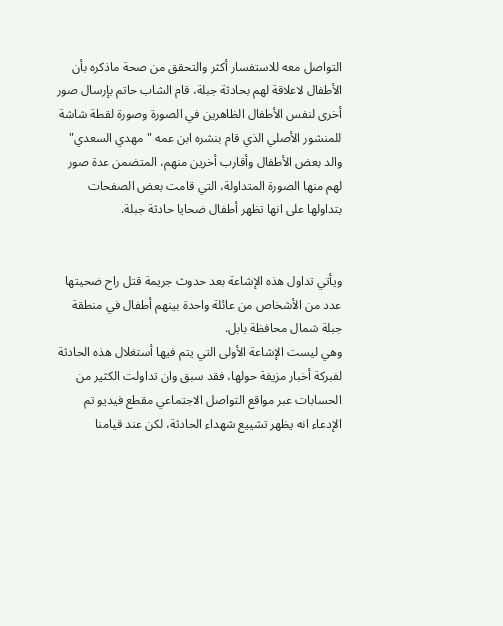التواصل معه للاستفسار أكثر والتحقق من صحة ماذكره بأن الأطفال لاعلاقة لهم بحادثة جبلة، قام الشاب حاتم بإرسال صور أخرى لنفس الأطفال الظاهرين في الصورة وصورة لقطة شاشة للمنشور الأصلي الذي قام بنشره ابن عمه "مهدي السعدي" والد بعض الأطفال وأقارب أخرين منهم، المتضمن عدة صور لهم منها الصورة المتداولة، التي قامت بعض الصفحات بتداولها على انها تظهر أطفال ضحايا حادثة جبلة.


ويأتي تداول هذه الإشاعة بعد حدوث جريمة قتل راح ضحيتها عدد من الأشخاص من عائلة واحدة بينهم أطفال في منطقة جبلة شمال محافظة بابل.
وهي ليست الإشاعة الأولى التي يتم فيها أستغلال هذه الحادثة لفبركة أخبار مزيفة حولها، فقد سبق وان تداولت الكثير من الحسابات عبر مواقع التواصل الاجتماعي مقطع فيديو تم الإدعاء انه يظهر تشييع شهداء الحادثة، لكن عند قيامنا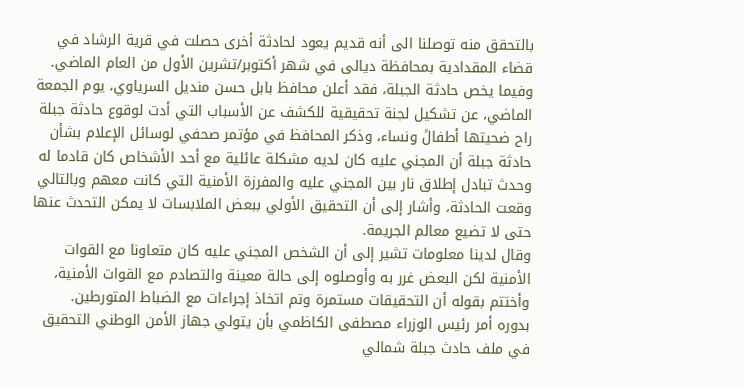بالتحقق منه توصلنا الى أنه قديم يعود لحادثة أخرى حصلت في قرية الرشاد في قضاء المقدادية بمحافظة ديالى في شهر أكتوبر/تشرين الأول من العام الماضي.
وفيما يخص حادثة الجبلة، فقد أعلن محافظ بابل حسن منديل السرياوي، يوم الجمعة الماضي، عن تشكيل لجنة تحقيقية للكشف عن الأسباب التي أدت لوقوع حادثة جبلة راح ضحيتها أطفالً ونساء، وذكر المحافظ في مؤتمر صحفي لوسائل الإعلام بشأن حادثة جبلة أن المجني عليه كان لديه مشكلة عائلية مع أحد الأشخاص كان قادما له وحدث تبادل إطلاق نار بين المجني عليه والمفرزة الأمنية التي كانت معهم وبالتالي وقعت الحادثة، وأشار إلى أن التحقيق الأولي ببعض الملابسات لا يمكن التحدث عنها حتى لا تضيع معالم الجريمة.
وقال لدينا معلومات تشير إلى أن الشخص المجني عليه كان متعاونا مع القوات الأمنية لكن البعض غرر به وأوصلوه إلى حالة معينة والتصادم مع القوات الأمنية، وأختتم بقوله أن التحقيقات مستمرة وتم اتخاذ إجراءات مع الضباط المتورطين.
بدوره أمر رئيس الوزراء مصطفى الكاظمي بأن يتولي جهاز الأمن الوطني التحقيق في ملف حادث جبلة شمالي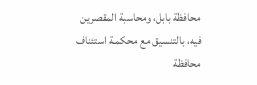محافظة بابل، ومحاسبة المقصرين فيه، بالتنسيق مع محكمـة استئناف محافظة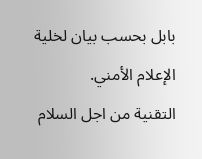بابل بحسب بيان لخلية الإعلام الأمني.
التقنية من اجل السلام